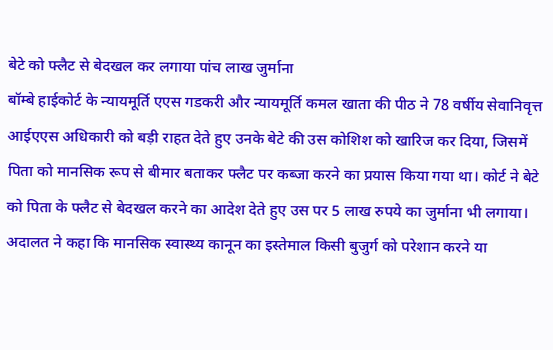बेटे को फ्लैट से बेदखल कर लगाया पांच लाख जुर्माना
बॉम्बे हाईकोर्ट के न्यायमूर्ति एएस गडकरी और न्यायमूर्ति कमल खाता की पीठ ने 78 वर्षीय सेवानिवृत्त आईएएस अधिकारी को बड़ी राहत देते हुए उनके बेटे की उस कोशिश को खारिज कर दिया, जिसमें पिता को मानसिक रूप से बीमार बताकर फ्लैट पर कब्जा करने का प्रयास किया गया था। कोर्ट ने बेटे को पिता के फ्लैट से बेदखल करने का आदेश देते हुए उस पर 5 लाख रुपये का जुर्माना भी लगाया।
अदालत ने कहा कि मानसिक स्वास्थ्य कानून का इस्तेमाल किसी बुजुर्ग को परेशान करने या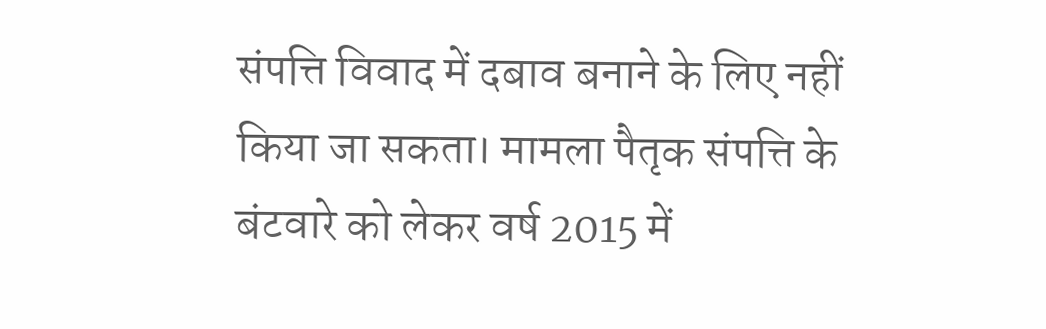संपत्ति विवाद में दबाव बनाने के लिए नहीं किया जा सकता। मामला पैतृक संपत्ति के बंटवारे को लेकर वर्ष 2015 में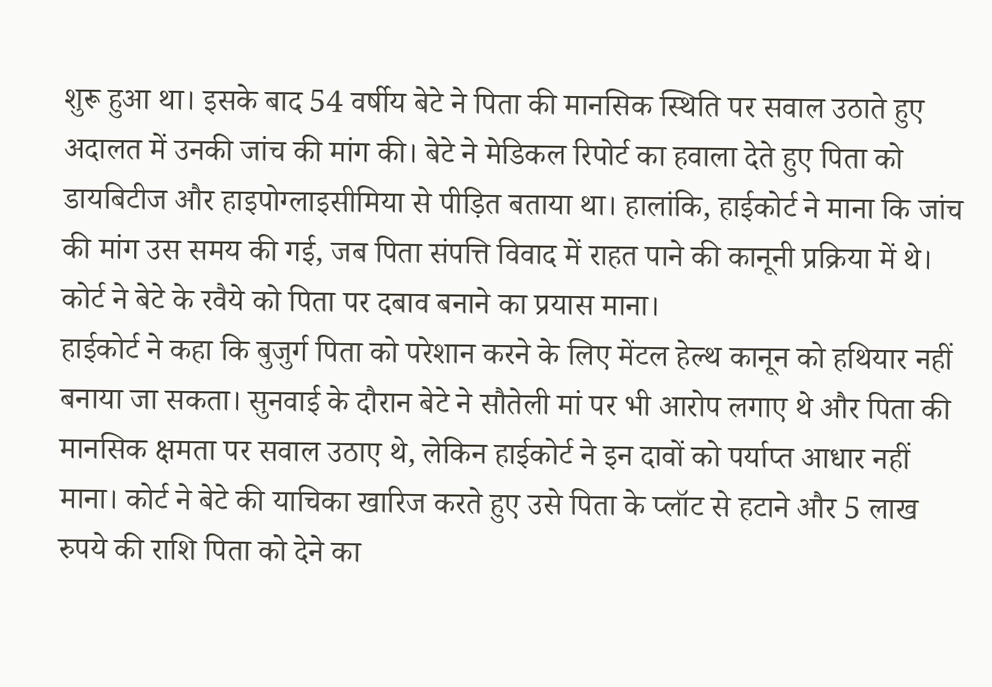शुरू हुआ था। इसके बाद 54 वर्षीय बेटे ने पिता की मानसिक स्थिति पर सवाल उठाते हुए अदालत में उनकी जांच की मांग की। बेटे ने मेडिकल रिपोर्ट का हवाला देते हुए पिता को डायबिटीज और हाइपोग्लाइसीमिया से पीड़ित बताया था। हालांकि, हाईकोर्ट ने माना कि जांच की मांग उस समय की गई, जब पिता संपत्ति विवाद में राहत पाने की कानूनी प्रक्रिया में थे। कोर्ट ने बेटे के रवैये को पिता पर दबाव बनाने का प्रयास माना।
हाईकोर्ट ने कहा कि बुजुर्ग पिता को परेशान करने के लिए मेंटल हेल्थ कानून को हथियार नहीं बनाया जा सकता। सुनवाई के दौरान बेटे ने सौतेली मां पर भी आरोप लगाए थे और पिता की मानसिक क्षमता पर सवाल उठाए थे, लेकिन हाईकोर्ट ने इन दावों को पर्याप्त आधार नहीं माना। कोर्ट ने बेटे की याचिका खारिज करते हुए उसे पिता के प्लॉट से हटाने और 5 लाख रुपये की राशि पिता को देने का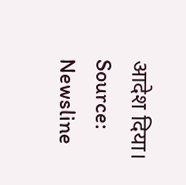आदेश दिया।
Source: Newsline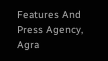Features And Press Agency, Agra